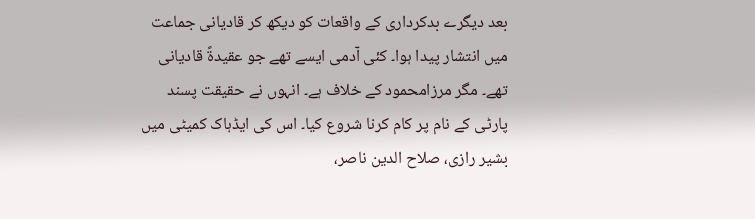بعد دیگرے بدکرداری کے واقعات کو دیکھ کر قادیانی جماعت میں انتشار پیدا ہوا۔ کئی آدمی ایسے تھے جو عقیدۃً قادیانی تھے۔ مگر مرزامحمود کے خلاف ہے۔ انہوں نے حقیقت پسند پارٹی کے نام پر کام کرنا شروع کیا۔ اس کی ایڈہاک کمیٹی میں بشیر رازی، صلاح الدین ناصر،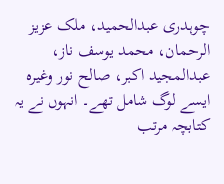چوہدری عبدالحمید، ملک عزیز الرحمان، محمد یوسف ناز، عبدالمجید اکبر، صالح نور وغیرہ ایسے لوگ شامل تھے۔ انہوں نے یہ کتابچہ مرتب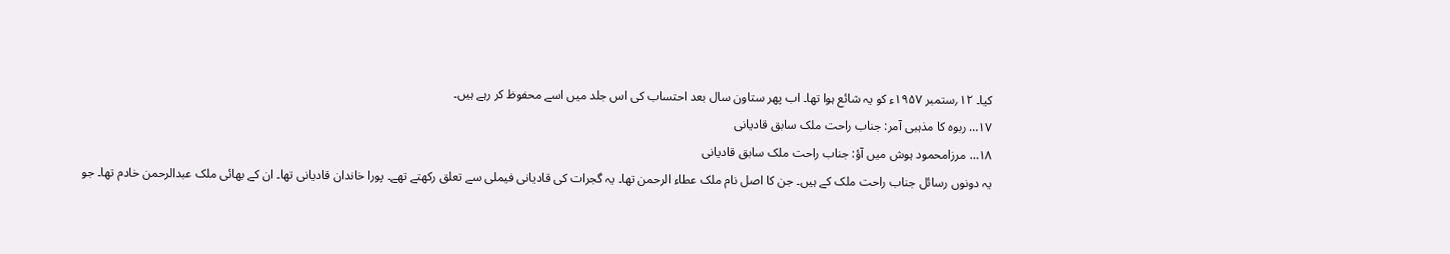کیا۔ ۱۲؍ستمبر ۱۹۵۷ء کو یہ شائع ہوا تھا۔ اب پھر ستاون سال بعد احتساب کی اس جلد میں اسے محفوظ کر رہے ہیں۔
۱۷… ربوہ کا مذہبی آمر: جناب راحت ملک سابق قادیانی
۱۸… مرزامحمود ہوش میں آؤ: جناب راحت ملک سابق قادیانی
یہ دونوں رسائل جناب راحت ملک کے ہیں۔ جن کا اصل نام ملک عطاء الرحمن تھا۔ یہ گجرات کی قادیانی فیملی سے تعلق رکھتے تھے۔ پورا خاندان قادیانی تھا۔ ان کے بھائی ملک عبدالرحمن خادم تھا۔ جو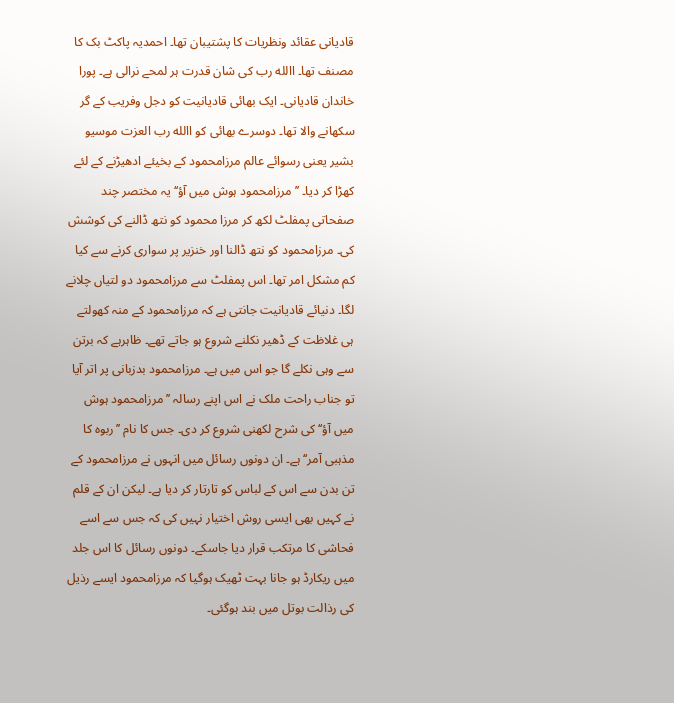قادیانی عقائد ونظریات کا پشتیبان تھا۔ احمدیہ پاکٹ بک کا مصنف تھا۔ االله رب کی شان قدرت ہر لمحے نرالی ہے۔ پورا خاندان قادیانی۔ ایک بھائی قادیانیت کو دجل وفریب کے گر سکھانے والا تھا۔ دوسرے بھائی کو االله رب العزت موسیو بشیر یعنی رسوائے عالم مرزامحمود کے بخیئے ادھیڑنے کے لئے کھڑا کر دیا۔ ’’مرزامحمود ہوش میں آؤ‘‘ یہ مختصر چند صفحاتی پمفلٹ لکھ کر مرزا محمود کو نتھ ڈالنے کی کوشش کی۔ مرزامحمود کو نتھ ڈالنا اور خنزیر پر سواری کرنے سے کیا کم مشکل امر تھا۔ اس پمفلٹ سے مرزامحمود دو لتیاں چلانے لگا۔ دنیائے قادیانیت جانتی ہے کہ مرزامحمود کے منہ کھولتے ہی غلاظت کے ڈھیر نکلنے شروع ہو جاتے تھے۔ ظاہرہے کہ برتن سے وہی نکلے گا جو اس میں ہے۔ مرزامحمود بدزبانی پر اتر آیا تو جناب راحت ملک نے اس اپنے رسالہ ’’مرزامحمود ہوش میں آؤ‘‘ کی شرح لکھنی شروع کر دی۔ جس کا نام ’’ربوہ کا مذہبی آمر‘‘ ہے۔ ان دونوں رسائل میں انہوں نے مرزامحمود کے تن بدن سے اس کے لباس کو تارتار کر دیا ہے۔ لیکن ان کے قلم نے کہیں بھی ایسی روش اختیار نہیں کی کہ جس سے اسے فحاشی کا مرتکب قرار دیا جاسکے۔ دونوں رسائل کا اس جلد میں ریکارڈ ہو جانا بہت ٹھیک ہوگیا کہ مرزامحمود ایسے رذیل کی رذالت بوتل میں بند ہوگئی۔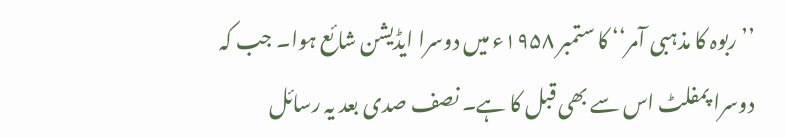’’ربوہ کا مذہبی آمر‘‘ کا ستمبر ۱۹۵۸ء میں دوسرا ایڈیشن شائع ہوا۔ جب کہ دوسرا پمفلٹ اس سے بھی قبل کا ہے۔ نصف صدی بعد یہ رسائل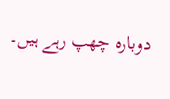دوبارہ چھپ رہے ہیں۔